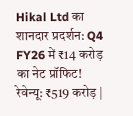Hikal Ltd का शानदार प्रदर्शन: Q4 FY26 में ₹14 करोड़ का नेट प्रॉफिट!
रेवेन्यू: ₹519 करोड़ |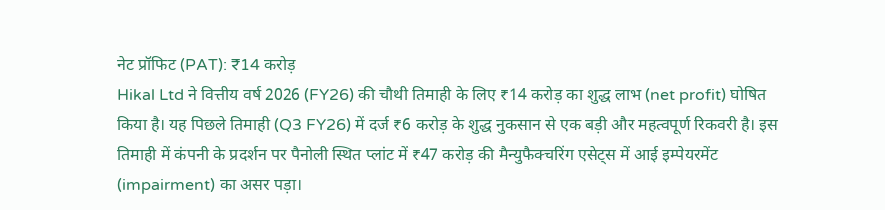नेट प्रॉफिट (PAT): ₹14 करोड़
Hikal Ltd ने वित्तीय वर्ष 2026 (FY26) की चौथी तिमाही के लिए ₹14 करोड़ का शुद्ध लाभ (net profit) घोषित किया है। यह पिछले तिमाही (Q3 FY26) में दर्ज ₹6 करोड़ के शुद्ध नुकसान से एक बड़ी और महत्वपूर्ण रिकवरी है। इस तिमाही में कंपनी के प्रदर्शन पर पैनोली स्थित प्लांट में ₹47 करोड़ की मैन्युफैक्चरिंग एसेट्स में आई इम्पेयरमेंट (impairment) का असर पड़ा।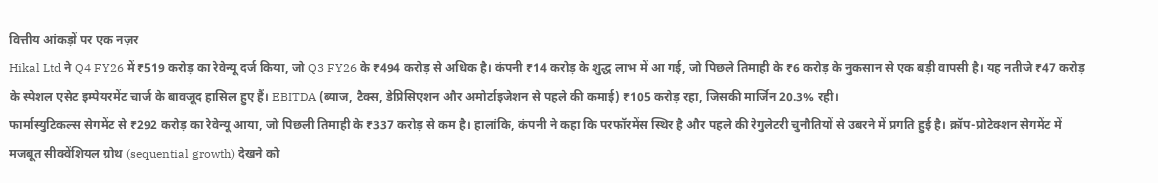वित्तीय आंकड़ों पर एक नज़र
Hikal Ltd ने Q4 FY26 में ₹519 करोड़ का रेवेन्यू दर्ज किया, जो Q3 FY26 के ₹494 करोड़ से अधिक है। कंपनी ₹14 करोड़ के शुद्ध लाभ में आ गई, जो पिछले तिमाही के ₹6 करोड़ के नुकसान से एक बड़ी वापसी है। यह नतीजे ₹47 करोड़ के स्पेशल एसेट इम्पेयरमेंट चार्ज के बावजूद हासिल हुए हैं। EBITDA (ब्याज, टैक्स, डेप्रिसिएशन और अमोर्टाइजेशन से पहले की कमाई) ₹105 करोड़ रहा, जिसकी मार्जिन 20.3% रही।
फार्मास्युटिकल्स सेगमेंट से ₹292 करोड़ का रेवेन्यू आया, जो पिछली तिमाही के ₹337 करोड़ से कम है। हालांकि, कंपनी ने कहा कि परफॉरमेंस स्थिर है और पहले की रेगुलेटरी चुनौतियों से उबरने में प्रगति हुई है। क्रॉप-प्रोटेक्शन सेगमेंट में मजबूत सीक्वेंशियल ग्रोथ (sequential growth) देखने को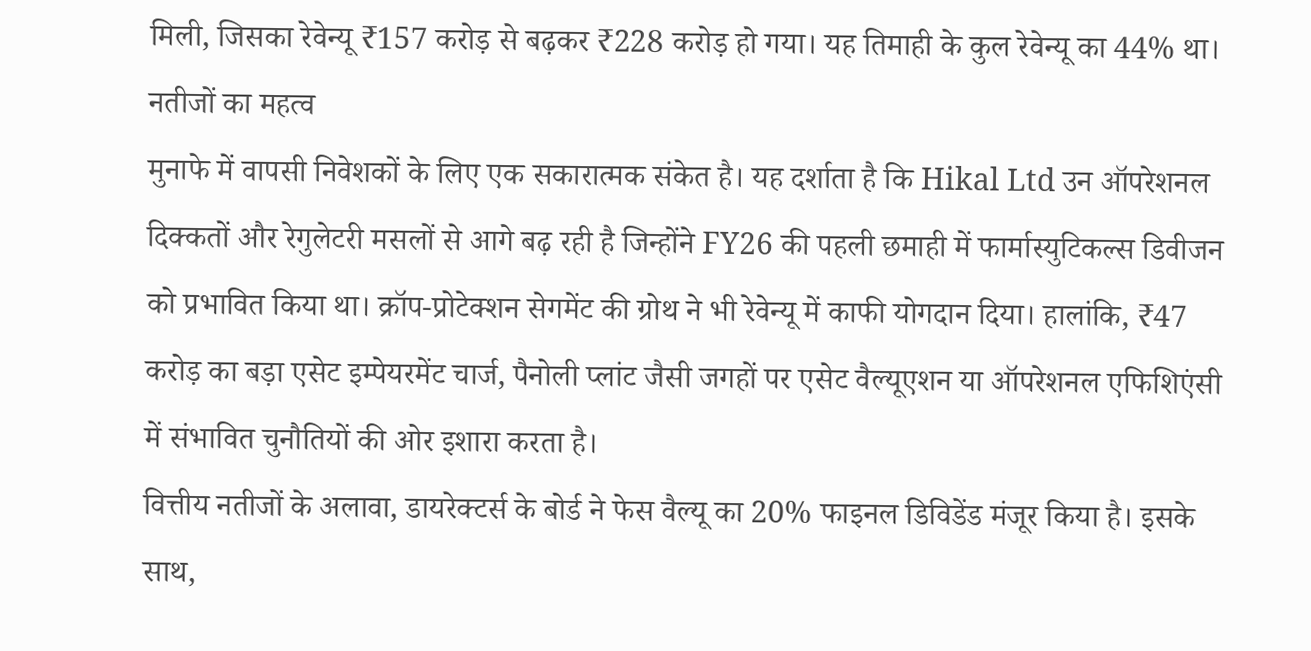मिली, जिसका रेवेन्यू ₹157 करोड़ से बढ़कर ₹228 करोड़ हो गया। यह तिमाही के कुल रेवेन्यू का 44% था।
नतीजों का महत्व
मुनाफे में वापसी निवेशकों के लिए एक सकारात्मक संकेत है। यह दर्शाता है कि Hikal Ltd उन ऑपरेशनल दिक्कतों और रेगुलेटरी मसलों से आगे बढ़ रही है जिन्होंने FY26 की पहली छमाही में फार्मास्युटिकल्स डिवीजन को प्रभावित किया था। क्रॉप-प्रोटेक्शन सेगमेंट की ग्रोथ ने भी रेवेन्यू में काफी योगदान दिया। हालांकि, ₹47 करोड़ का बड़ा एसेट इम्पेयरमेंट चार्ज, पैनोली प्लांट जैसी जगहों पर एसेट वैल्यूएशन या ऑपरेशनल एफिशिएंसी में संभावित चुनौतियों की ओर इशारा करता है।
वित्तीय नतीजों के अलावा, डायरेक्टर्स के बोर्ड ने फेस वैल्यू का 20% फाइनल डिविडेंड मंजूर किया है। इसके साथ,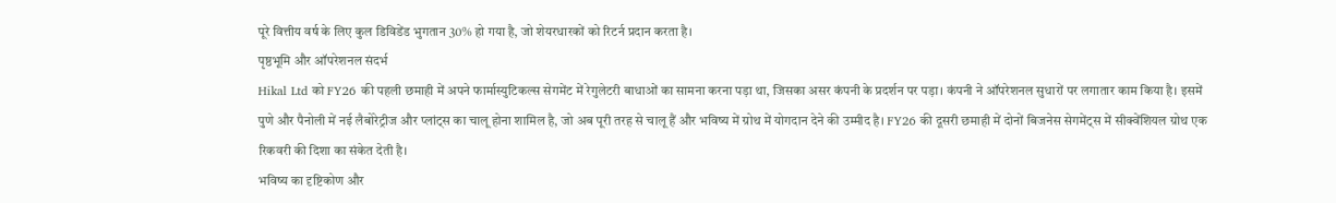पूरे वित्तीय वर्ष के लिए कुल डिविडेंड भुगतान 30% हो गया है, जो शेयरधारकों को रिटर्न प्रदान करता है।
पृष्ठभूमि और ऑपरेशनल संदर्भ
Hikal Ltd को FY26 की पहली छमाही में अपने फार्मास्युटिकल्स सेगमेंट में रेगुलेटरी बाधाओं का सामना करना पड़ा था, जिसका असर कंपनी के प्रदर्शन पर पड़ा। कंपनी ने ऑपरेशनल सुधारों पर लगातार काम किया है। इसमें पुणे और पैनोली में नई लैबोरेट्रीज और प्लांट्स का चालू होना शामिल है, जो अब पूरी तरह से चालू हैं और भविष्य में ग्रोथ में योगदान देने की उम्मीद है। FY26 की दूसरी छमाही में दोनों बिजनेस सेगमेंट्स में सीक्वेंशियल ग्रोथ एक रिकवरी की दिशा का संकेत देती है।
भविष्य का दृष्टिकोण और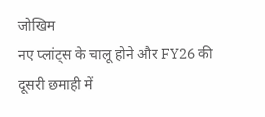जोखिम
नए प्लांट्स के चालू होने और FY26 की दूसरी छमाही में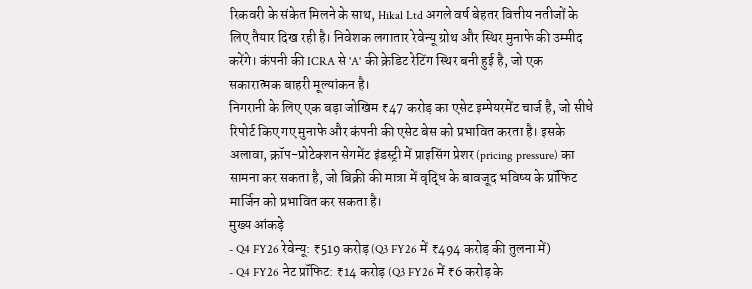रिकवरी के संकेत मिलने के साथ, Hikal Ltd अगले वर्ष बेहतर वित्तीय नतीजों के लिए तैयार दिख रही है। निवेशक लगातार रेवेन्यू ग्रोथ और स्थिर मुनाफे की उम्मीद करेंगे। कंपनी की ICRA से 'A' की क्रेडिट रेटिंग स्थिर बनी हुई है, जो एक सकारात्मक बाहरी मूल्यांकन है।
निगरानी के लिए एक बड़ा जोखिम ₹47 करोड़ का एसेट इम्पेयरमेंट चार्ज है, जो सीधे रिपोर्ट किए गए मुनाफे और कंपनी की एसेट बेस को प्रभावित करता है। इसके अलावा, क्रॉप-प्रोटेक्शन सेगमेंट इंडस्ट्री में प्राइसिंग प्रेशर (pricing pressure) का सामना कर सकता है, जो बिक्री की मात्रा में वृद्धि के बावजूद भविष्य के प्रॉफिट मार्जिन को प्रभावित कर सकता है।
मुख्य आंकड़े
- Q4 FY26 रेवेन्यू: ₹519 करोड़ (Q3 FY26 में ₹494 करोड़ की तुलना में)
- Q4 FY26 नेट प्रॉफिट: ₹14 करोड़ (Q3 FY26 में ₹6 करोड़ के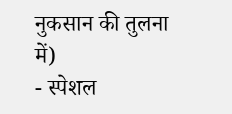नुकसान की तुलना में)
- स्पेशल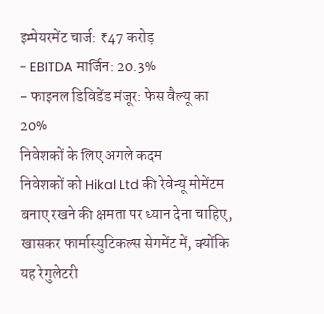इम्पेयरमेंट चार्ज: ₹47 करोड़
- EBITDA मार्जिन: 20.3%
- फाइनल डिविडेंड मंजूर: फेस वैल्यू का 20%
निवेशकों के लिए अगले कदम
निवेशकों को Hikal Ltd की रेवेन्यू मोमेंटम बनाए रखने की क्षमता पर ध्यान देना चाहिए, खासकर फार्मास्युटिकल्स सेगमेंट में, क्योंकि यह रेगुलेटरी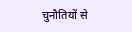चुनौतियों से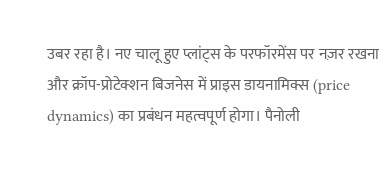उबर रहा है। नए चालू हुए प्लांट्स के परफॉरमेंस पर नज़र रखना और क्रॉप-प्रोटेक्शन बिजनेस में प्राइस डायनामिक्स (price dynamics) का प्रबंधन महत्वपूर्ण होगा। पैनोली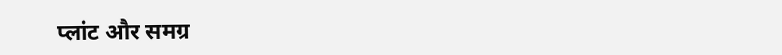प्लांट और समग्र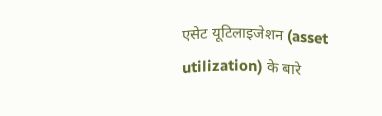एसेट यूटिलाइजेशन (asset utilization) के बारे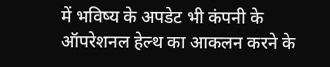में भविष्य के अपडेट भी कंपनी के ऑपरेशनल हेल्थ का आकलन करने के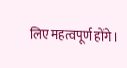लिए महत्वपूर्ण होंगे।